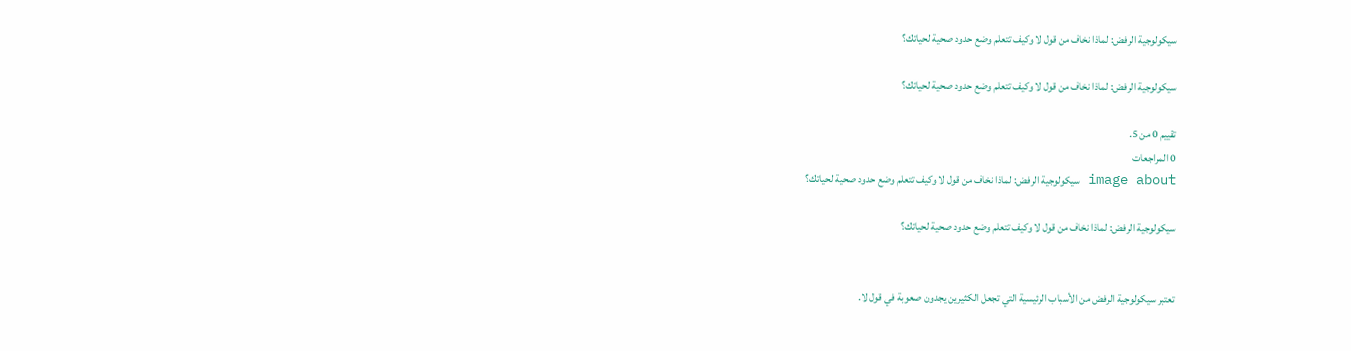سيكولوجية الرفض: لماذا نخاف من قول لا وكيف تتعلم وضع حدود صحية لحياتك؟

سيكولوجية الرفض: لماذا نخاف من قول لا وكيف تتعلم وضع حدود صحية لحياتك؟

تقييم 0 من 5.
0 المراجعات
image about سيكولوجية الرفض: لماذا نخاف من قول لا وكيف تتعلم وضع حدود صحية لحياتك؟

سيكولوجية الرفض: لماذا نخاف من قول لا وكيف تتعلم وضع حدود صحية لحياتك؟


تعتبر سيكولوجية الرفض من الأسباب الرئيسية التي تجعل الكثيرين يجدون صعوبة في قول لا.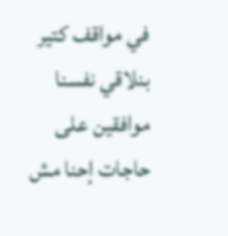في مواقف كتير بنلاقي نفسنا موافقين على حاجات إحنا مش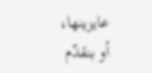عايزينها، أو بنقدّم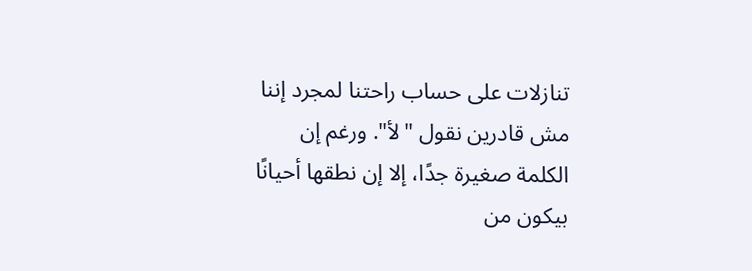تنازلات على حساب راحتنا لمجرد إننا مش قادرين نقول "لأ". ورغم إن الكلمة صغيرة جدًا، إلا إن نطقها أحيانًا بيكون من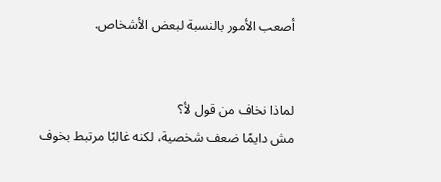أصعب الأمور بالنسبة لبعض الأشخاص.


لماذا نخاف من قول لأ؟
مش دايمًا ضعف شخصية، لكنه غالبًا مرتبط بخوف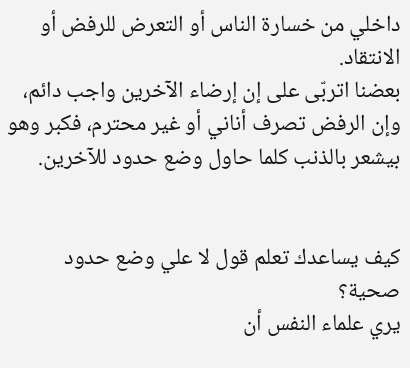داخلي من خسارة الناس أو التعرض للرفض أو الانتقاد.
بعضنا اتربّى على إن إرضاء الآخرين واجب دائم، وإن الرفض تصرف أناني أو غير محترم، فكبر وهو بيشعر بالذنب كلما حاول وضع حدود للآخرين.


كيف يساعدك تعلم قول لا علي وضع حدود صحية؟
يري علماء النفس أن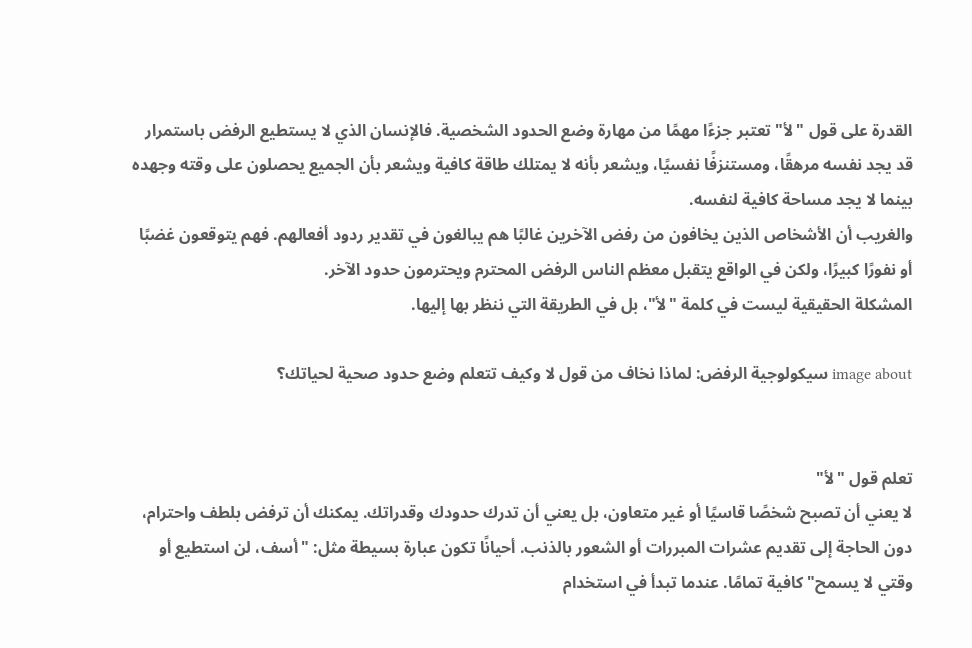القدرة على قول "لأ" تعتبر جزءًا مهمًا من مهارة وضع الحدود الشخصية. فالإنسان الذي لا يستطيع الرفض باستمرار قد يجد نفسه مرهقًا، ومستنزفًا نفسيًا، ويشعر بأنه لا يمتلك طاقة كافية ويشعر بأن الجميع يحصلون على وقته وجهده بينما لا يجد مساحة كافية لنفسه.
والغريب أن الأشخاص الذين يخافون من رفض الآخرين غالبًا هم يبالغون في تقدير ردود أفعالهم. فهم يتوقعون غضبًا أو نفورًا كبيرًا، ولكن في الواقع يتقبل معظم الناس الرفض المحترم ويحترمون حدود الآخر.
المشكلة الحقيقية ليست في كلمة "لأ"، بل في الطريقة التي ننظر بها إليها.

image about سيكولوجية الرفض: لماذا نخاف من قول لا وكيف تتعلم وضع حدود صحية لحياتك؟


تعلم قول "لأ"
لا يعني أن تصبح شخصًا قاسيًا أو غير متعاون، بل يعني أن تدرك حدودك وقدراتك. يمكنك أن ترفض بلطف واحترام، دون الحاجة إلى تقديم عشرات المبررات أو الشعور بالذنب. أحيانًا تكون عبارة بسيطة مثل: "أسف، لن استطيع أو وقتي لا يسمح" كافية تمامًا. عندما تبدأ في استخدام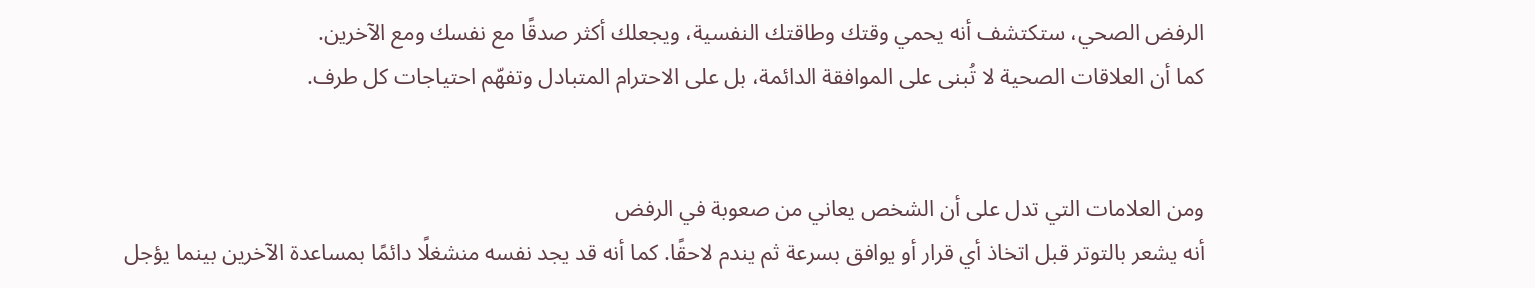الرفض الصحي، ستكتشف أنه يحمي وقتك وطاقتك النفسية، ويجعلك أكثر صدقًا مع نفسك ومع الآخرين.
كما أن العلاقات الصحية لا تُبنى على الموافقة الدائمة، بل على الاحترام المتبادل وتفهّم احتياجات كل طرف.


ومن العلامات التي تدل على أن الشخص يعاني من صعوبة في الرفض
أنه يشعر بالتوتر قبل اتخاذ أي قرار أو يوافق بسرعة ثم يندم لاحقًا. كما أنه قد يجد نفسه منشغلًا دائمًا بمساعدة الآخرين بينما يؤجل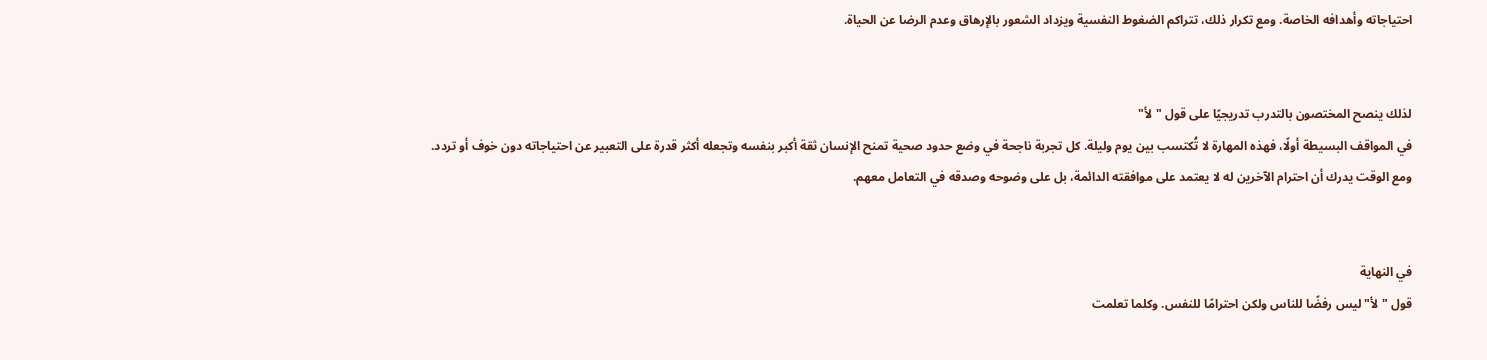احتياجاته وأهدافه الخاصة. ومع تكرار ذلك، تتراكم الضغوط النفسية ويزداد الشعور بالإرهاق وعدم الرضا عن الحياة.


لذلك ينصح المختصون بالتدرب تدريجيًا على قول "لأ"
في المواقف البسيطة أولًا، فهذه المهارة لا تُكتسب بين يوم وليلة. كل تجربة ناجحة في وضع حدود صحية تمنح الإنسان ثقة أكبر بنفسه وتجعله أكثر قدرة على التعبير عن احتياجاته دون خوف أو تردد. ومع الوقت يدرك أن احترام الآخرين له لا يعتمد على موافقته الدائمة، بل على وضوحه وصدقه في التعامل معهم.


في النهاية
قول "لأ" ليس رفضًا للناس ولكن احترامًا للنفس. وكلما تعلمت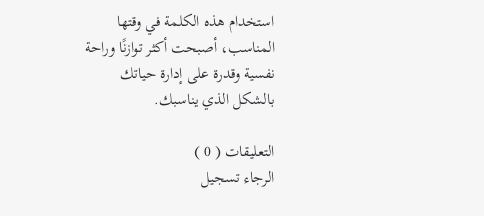استخدام هذه الكلمة في وقتها المناسب، أصبحت أكثر توازنًا وراحة نفسية وقدرة على إدارة حياتك بالشكل الذي يناسبك.

التعليقات ( 0 )
الرجاء تسجيل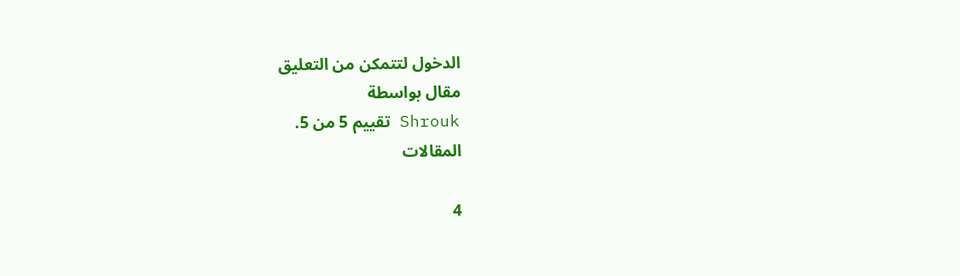الدخول لتتمكن من التعليق
مقال بواسطة
Shrouk تقييم 5 من 5.
المقالات

4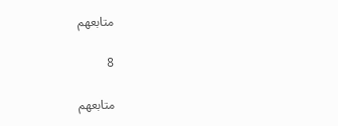متابعهم

8

متابعهم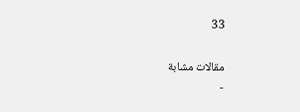33

مقالات مشابة
-